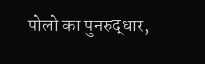पोलो का पुनरुद्धार,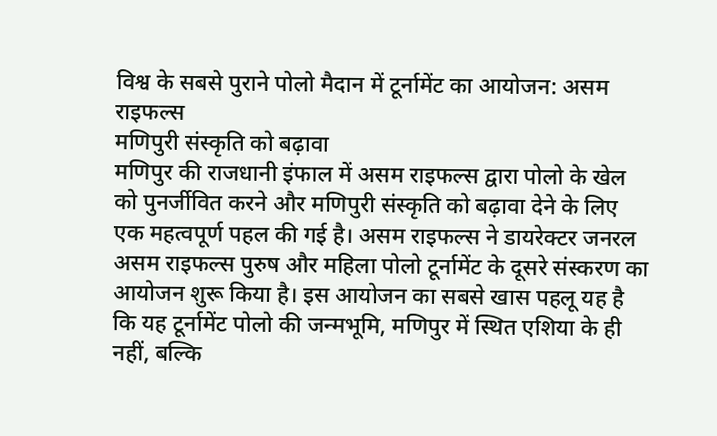विश्व के सबसे पुराने पोलो मैदान में टूर्नामेंट का आयोजन: असम राइफल्स
मणिपुरी संस्कृति को बढ़ावा
मणिपुर की राजधानी इंफाल में असम राइफल्स द्वारा पोलो के खेल को पुनर्जीवित करने और मणिपुरी संस्कृति को बढ़ावा देने के लिए एक महत्वपूर्ण पहल की गई है। असम राइफल्स ने डायरेक्टर जनरल असम राइफल्स पुरुष और महिला पोलो टूर्नामेंट के दूसरे संस्करण का आयोजन शुरू किया है। इस आयोजन का सबसे खास पहलू यह है कि यह टूर्नामेंट पोलो की जन्मभूमि, मणिपुर में स्थित एशिया के ही नहीं, बल्कि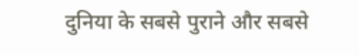दुनिया के सबसे पुराने और सबसे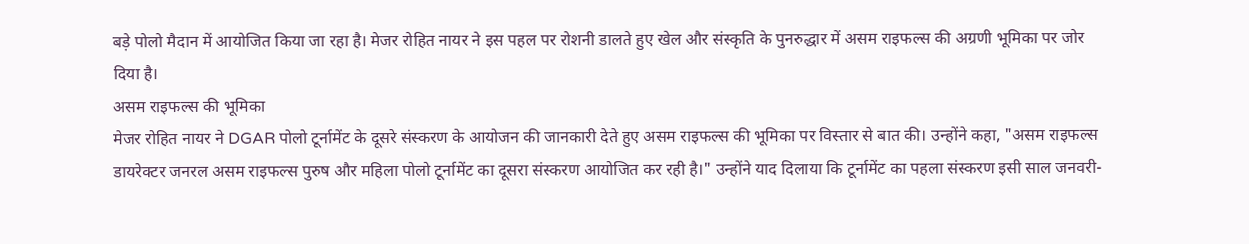बड़े पोलो मैदान में आयोजित किया जा रहा है। मेजर रोहित नायर ने इस पहल पर रोशनी डालते हुए खेल और संस्कृति के पुनरुद्धार में असम राइफल्स की अग्रणी भूमिका पर जोर दिया है।
असम राइफल्स की भूमिका
मेजर रोहित नायर ने DGAR पोलो टूर्नामेंट के दूसरे संस्करण के आयोजन की जानकारी देते हुए असम राइफल्स की भूमिका पर विस्तार से बात की। उन्होंने कहा, "असम राइफल्स डायरेक्टर जनरल असम राइफल्स पुरुष और महिला पोलो टूर्नामेंट का दूसरा संस्करण आयोजित कर रही है।" उन्होंने याद दिलाया कि टूर्नामेंट का पहला संस्करण इसी साल जनवरी-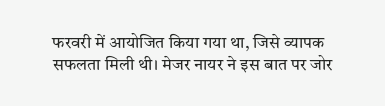फरवरी में आयोजित किया गया था, जिसे व्यापक सफलता मिली थी। मेजर नायर ने इस बात पर जोर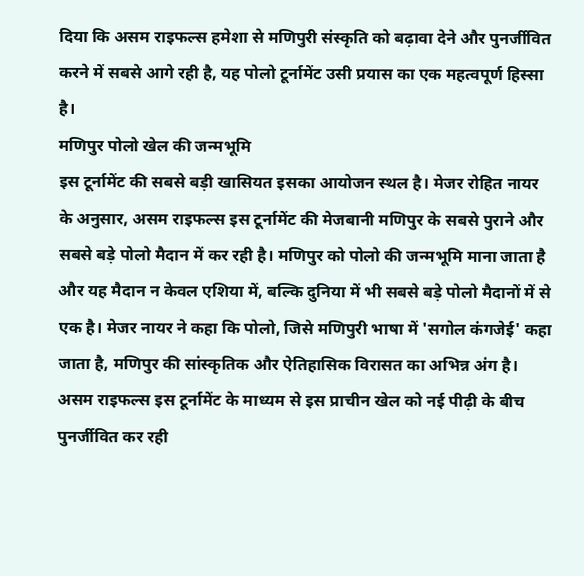दिया कि असम राइफल्स हमेशा से मणिपुरी संस्कृति को बढ़ावा देने और पुनर्जीवित करने में सबसे आगे रही है, यह पोलो टूर्नामेंट उसी प्रयास का एक महत्वपूर्ण हिस्सा है।
मणिपुर पोलो खेल की जन्मभूमि
इस टूर्नामेंट की सबसे बड़ी खासियत इसका आयोजन स्थल है। मेजर रोहित नायर के अनुसार, असम राइफल्स इस टूर्नामेंट की मेजबानी मणिपुर के सबसे पुराने और सबसे बड़े पोलो मैदान में कर रही है। मणिपुर को पोलो की जन्मभूमि माना जाता है और यह मैदान न केवल एशिया में, बल्कि दुनिया में भी सबसे बड़े पोलो मैदानों में से एक है। मेजर नायर ने कहा कि पोलो, जिसे मणिपुरी भाषा में 'सगोल कंगजेई' कहा जाता है, मणिपुर की सांस्कृतिक और ऐतिहासिक विरासत का अभिन्न अंग है। असम राइफल्स इस टूर्नामेंट के माध्यम से इस प्राचीन खेल को नई पीढ़ी के बीच पुनर्जीवित कर रही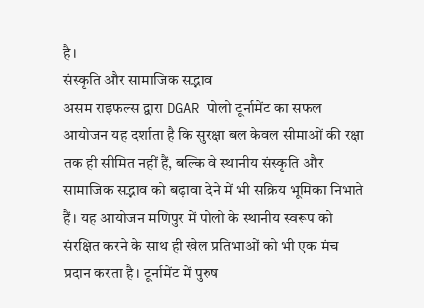है।
संस्कृति और सामाजिक सद्भाव
असम राइफल्स द्वारा DGAR पोलो टूर्नामेंट का सफल आयोजन यह दर्शाता है कि सुरक्षा बल केवल सीमाओं की रक्षा तक ही सीमित नहीं हैं, बल्कि वे स्थानीय संस्कृति और सामाजिक सद्भाव को बढ़ावा देने में भी सक्रिय भूमिका निभाते हैं। यह आयोजन मणिपुर में पोलो के स्थानीय स्वरूप को संरक्षित करने के साथ ही खेल प्रतिभाओं को भी एक मंच प्रदान करता है। टूर्नामेंट में पुरुष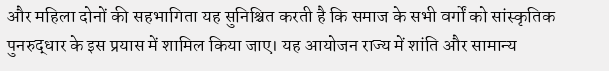और महिला दोनों की सहभागिता यह सुनिश्चित करती है कि समाज के सभी वर्गों को सांस्कृतिक पुनरुद्धार के इस प्रयास में शामिल किया जाए। यह आयोजन राज्य में शांति और सामान्य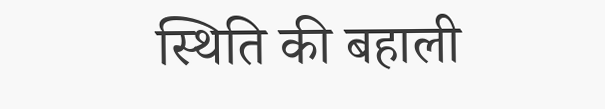स्थिति की बहाली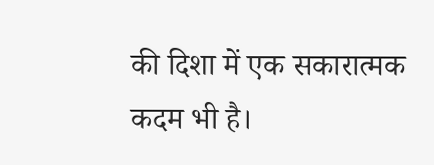की दिशा में एक सकारात्मक कदम भी है।